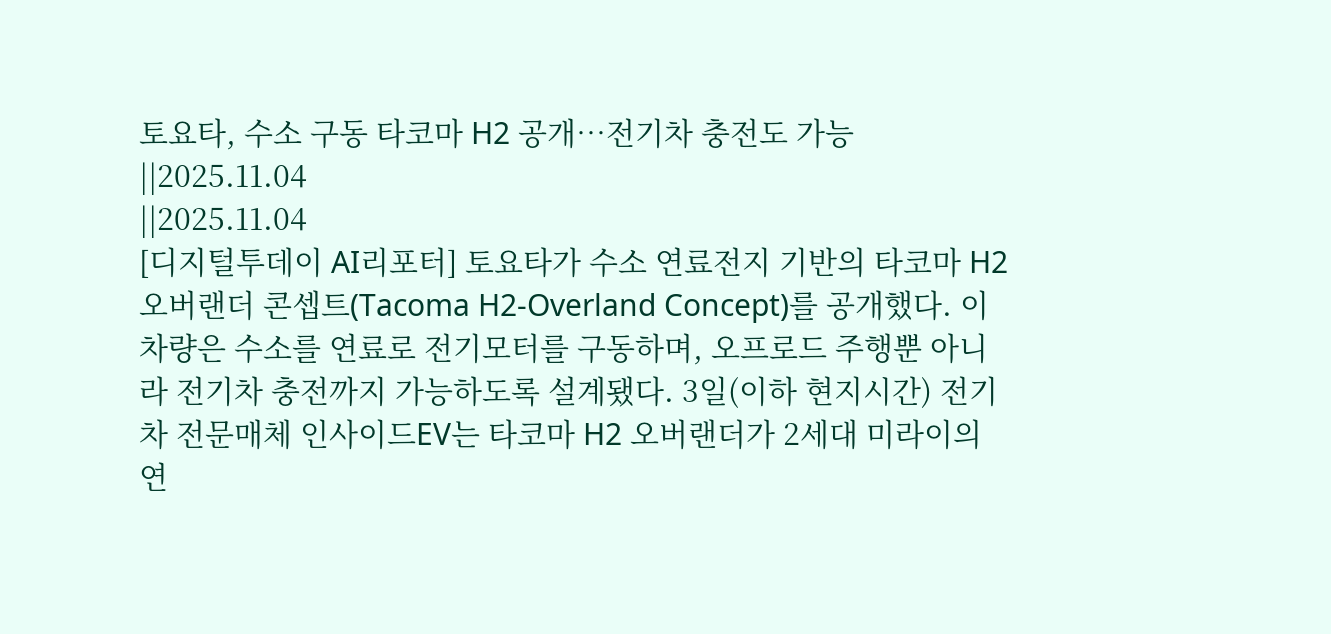토요타, 수소 구동 타코마 H2 공개…전기차 충전도 가능
||2025.11.04
||2025.11.04
[디지털투데이 AI리포터] 토요타가 수소 연료전지 기반의 타코마 H2 오버랜더 콘셉트(Tacoma H2-Overland Concept)를 공개했다. 이 차량은 수소를 연료로 전기모터를 구동하며, 오프로드 주행뿐 아니라 전기차 충전까지 가능하도록 설계됐다. 3일(이하 현지시간) 전기차 전문매체 인사이드EV는 타코마 H2 오버랜더가 2세대 미라이의 연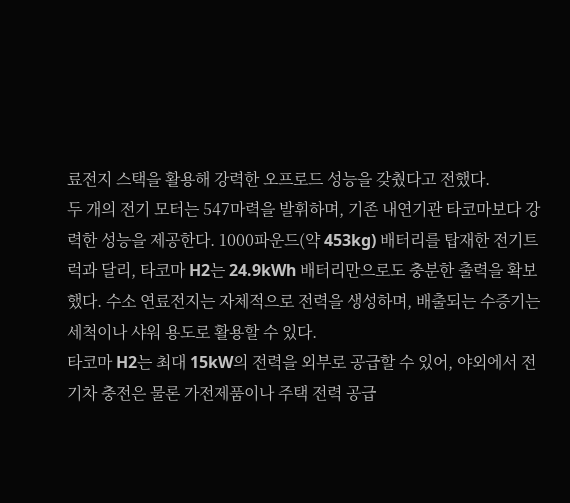료전지 스택을 활용해 강력한 오프로드 성능을 갖췄다고 전했다.
두 개의 전기 모터는 547마력을 발휘하며, 기존 내연기관 타코마보다 강력한 성능을 제공한다. 1000파운드(약 453kg) 배터리를 탑재한 전기트럭과 달리, 타코마 H2는 24.9kWh 배터리만으로도 충분한 출력을 확보했다. 수소 연료전지는 자체적으로 전력을 생성하며, 배출되는 수증기는 세척이나 샤워 용도로 활용할 수 있다.
타코마 H2는 최대 15kW의 전력을 외부로 공급할 수 있어, 야외에서 전기차 충전은 물론 가전제품이나 주택 전력 공급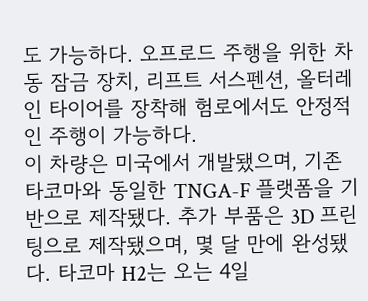도 가능하다. 오프로드 주행을 위한 차동 잠금 장치, 리프트 서스펜션, 올터레인 타이어를 장착해 험로에서도 안정적인 주행이 가능하다.
이 차량은 미국에서 개발됐으며, 기존 타코마와 동일한 TNGA-F 플랫폼을 기반으로 제작됐다. 추가 부품은 3D 프린팅으로 제작됐으며, 몇 달 만에 완성됐다. 타코마 H2는 오는 4일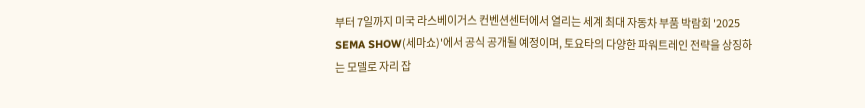부터 7일까지 미국 라스베이거스 컨벤션센터에서 열리는 세계 최대 자동차 부품 박람회 '2025 SEMA SHOW(세마쇼)'에서 공식 공개될 예정이며, 토요타의 다양한 파워트레인 전략을 상징하는 모델로 자리 잡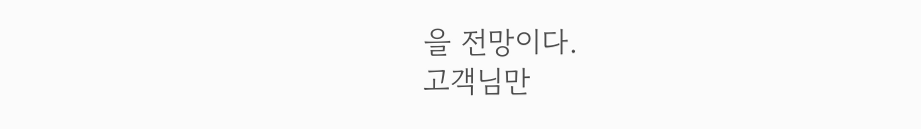을 전망이다.
고객님만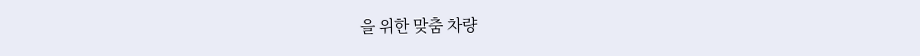을 위한 맞춤 차량